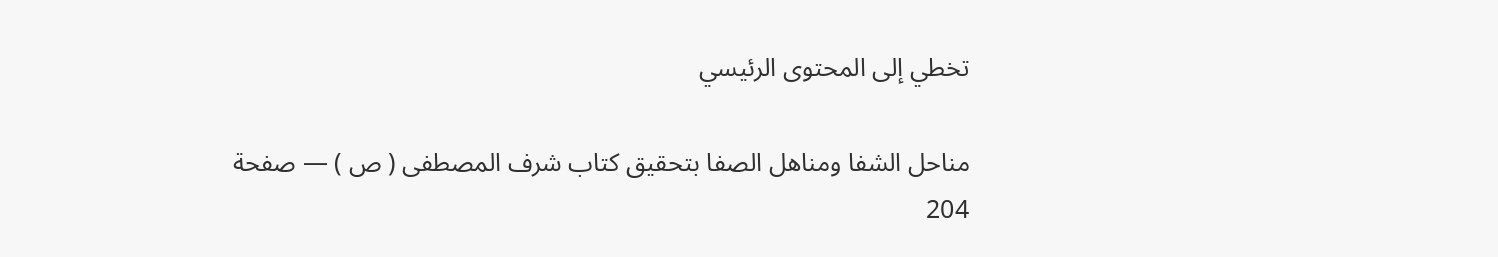تخطي إلى المحتوى الرئيسي

مناحل الشفا ومناهل الصفا بتحقيق كتاب شرف المصطفى ( ص ) — صفحة 204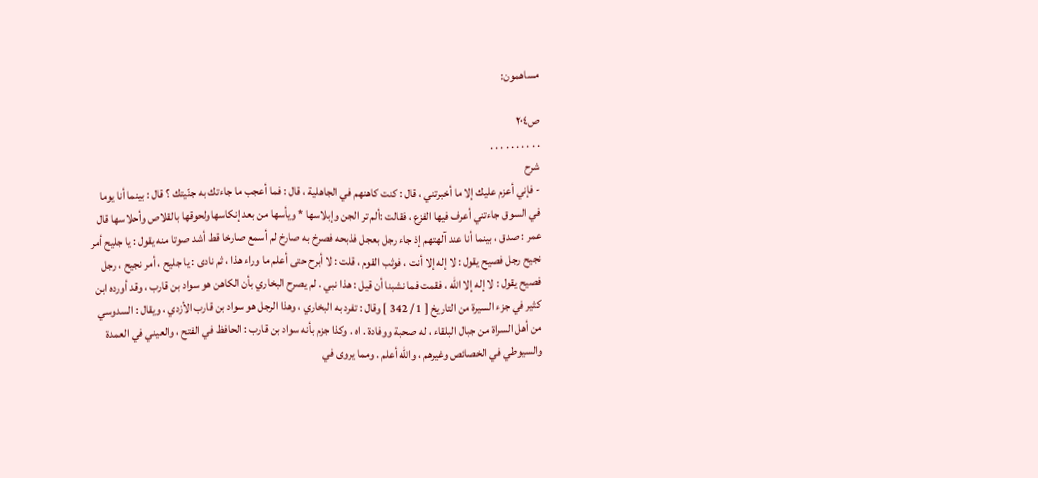مساهمون:

ص٢٠٤
. . . . . . . . . .
شرح
- فإني أعزم عليك إلا ما أخبرتني ، قال : كنت كاهنهم في الجاهلية ، قال : فما أعجب ما جاءتك به جنّيتك ؟ قال : بينما أنا يوما في السوق جاءتني أعرف فيها الفزع ، فقالت :ألم تر الجن وإبلاسها * ويأسها من بعد إنكاسهاولحوقها بالقلاص وأحلاسها قال عمر : صدق ، بينما أنا عند آلهتهم إذ جاء رجل بعجل فذبحه فصرخ به صارخ لم أسمع صارخا قط أشد صوتا منه يقول : يا جليح أمر نجيح رجل فصيح يقول : لا إله إلا أنت ، فوثب القوم ، قلت : لا أبرح حتى أعلم ما وراء هذا ، ثم نادى : يا جليح ، أمر نجيح ، رجل فصيح يقول : لا إله إلا اللّه ، فقمت فما نشبنا أن قيل : هذا نبي . لم يصرح البخاري بأن الكاهن هو سواد بن قارب ، وقد أورده ابن كثير في جزء السيرة من التاريخ [ 1 / 342 ] وقال : تفرد به البخاري ، وهذا الرجل هو سواد بن قارب الأزدي ، ويقال : السدوسي من أهل السراة من جبال البلقاء ، له صحبة ووفادة . اه . وكذا جزم بأنه سواد بن قارب : الحافظ في الفتح ، والعيني في العمدة والسيوطي في الخصائص وغيرهم ، واللّه أعلم . ومما يروى في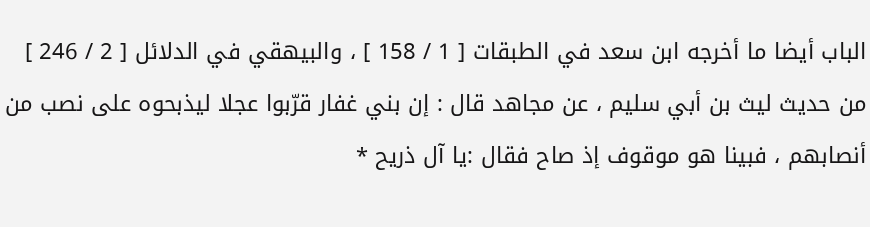الباب أيضا ما أخرجه ابن سعد في الطبقات [ 1 / 158 ] ، والبيهقي في الدلائل [ 2 / 246 ] من حديث ليث بن أبي سليم ، عن مجاهد قال : إن بني غفار قرّبوا عجلا ليذبحوه على نصب من أنصابهم ، فبينا هو موقوف إذ صاح فقال :يا آل ذريح *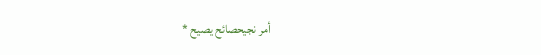أمر نجيحصائح يصيح *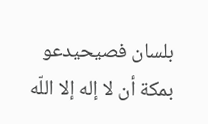بلسان فصيحيدعو بمكة أن لا إله إلا اللّه